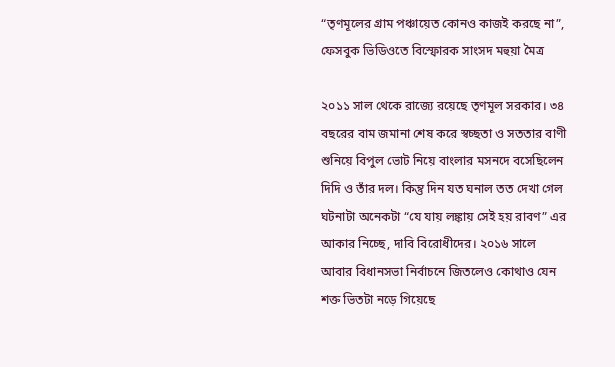“তৃণমূলের গ্রাম পঞ্চায়েত কোনও কাজই করছে না”, ফেসবুক ভিডিওতে বিস্ফোরক সাংসদ মহুয়া মৈত্র

২০১১ সাল থেকে রাজ্যে রয়েছে তৃণমূল সরকার। ৩৪ বছরের বাম জমানা শেষ করে স্বচ্ছতা ও সততার বাণী শুনিয়ে বিপুল ভোট নিয়ে বাংলার মসনদে বসেছিলেন দিদি ও তাঁর দল। কিন্তু দিন যত ঘনাল তত দেখা গেল ঘটনাটা অনেকটা “যে যায় লঙ্কায় সেই হয় রাবণ” এর আকার নিচ্ছে, দাবি বিরোধীদের। ২০১৬ সালে আবার বিধানসভা নির্বাচনে জিতলেও কোথাও যেন শক্ত ভিতটা নড়ে গিয়েছে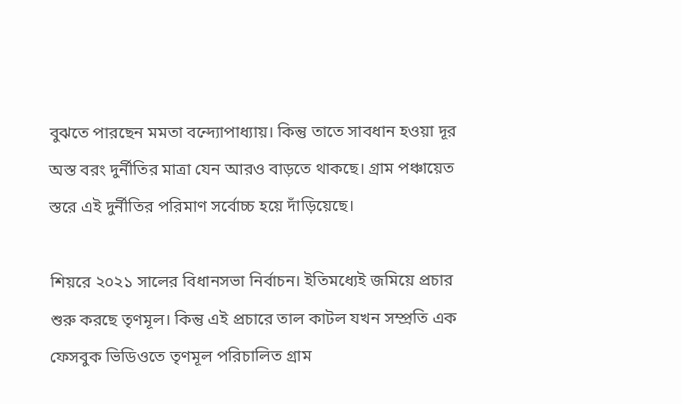বুঝতে পারছেন মমতা বন্দ্যোপাধ্যায়। কিন্তু তাতে সাবধান হওয়া দূর অস্ত বরং দুর্নীতির মাত্রা যেন আরও বাড়তে থাকছে। গ্রাম পঞ্চায়েত স্তরে এই দুর্নীতির পরিমাণ সর্বোচ্চ হয়ে দাঁড়িয়েছে।

শিয়রে ২০২১ সালের বিধানসভা নির্বাচন। ইতিমধ্যেই জমিয়ে প্রচার শুরু করছে তৃণমূল। কিন্তু এই প্রচারে তাল কাটল যখন সম্প্রতি এক ফেসবুক ভিডিওতে তৃণমূল পরিচালিত গ্রাম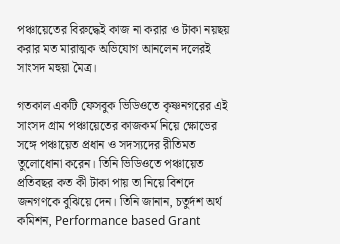পঞ্চায়েতের বিরুদ্ধেই কাজ না করার ও টাকা নয়ছয় করার মত মারাত্মক অভিযোগ আনলেন দলেরই সাংসদ মহুয়া মৈত্র।

গতকাল একটি ফেসবুক ভিডিওতে কৃষ্ণনগরের এই সাংসদ গ্রাম পঞ্চায়েতের কাজকর্ম নিয়ে ক্ষোভের সঙ্গে পঞ্চায়েত প্রধান ও সদস্যদের রীতিমত তুলোধোনা করেন। তিনি ভিডিওতে পঞ্চায়েত প্রতিবছর কত কী টাকা পায় তা নিয়ে বিশদে জনগণকে বুঝিয়ে দেন। তিনি জানান, চতুর্দশ অর্থ কমিশন, Performance based Grant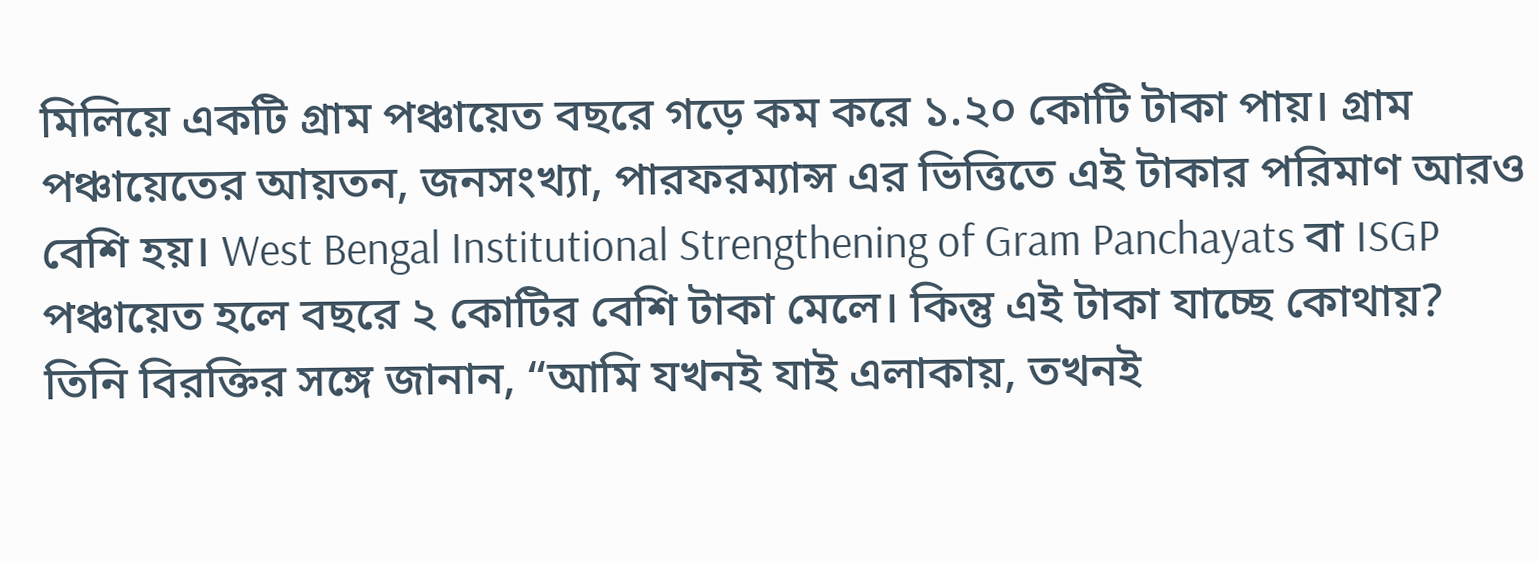মিলিয়ে একটি গ্রাম পঞ্চায়েত বছরে গড়ে কম করে ১.২০ কোটি টাকা পায়। গ্রাম পঞ্চায়েতের আয়তন, জনসংখ্যা, পারফরম্যান্স এর ভিত্তিতে এই টাকার পরিমাণ আরও বেশি হয়। West Bengal Institutional Strengthening of Gram Panchayats বা ISGP পঞ্চায়েত হলে বছরে ২ কোটির বেশি টাকা মেলে। কিন্তু এই টাকা যাচ্ছে কোথায়? তিনি বিরক্তির সঙ্গে জানান, “আমি যখনই যাই এলাকায়, তখনই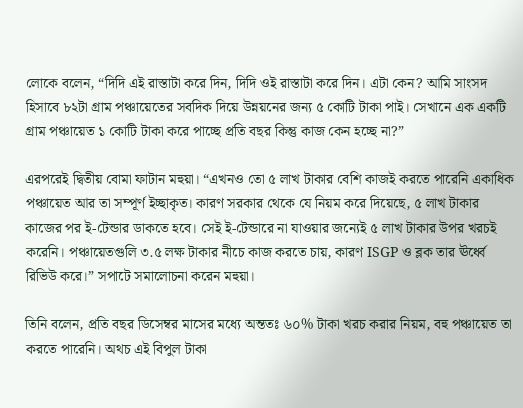লোকে বলেন, “দিদি এই রাস্তাটা করে দিন, দিদি ওই রাস্তাটা করে দিন। এটা কেন? আমি সাংসদ হিসাবে ৮২টা গ্রাম পঞ্চায়েতের সবদিক দিয়ে উন্নয়নের জন্য ৫ কোটি টাকা পাই। সেখানে এক একটি গ্রাম পঞ্চায়েত ১ কোটি টাকা করে পাচ্ছে প্রতি বছর কিন্তু কাজ কেন হচ্ছে না?”

এরপরেই দ্বিতীয় বোমা ফাটান মহুয়া। “এখনও তো ৫ লাখ টাকার বেশি কাজই করতে পারেনি একাধিক পঞ্চায়েত আর তা সম্পূর্ণ ইচ্ছাকৃত। কারণ সরকার থেকে যে নিয়ম করে দিয়েছে, ৫ লাখ টাকার কাজের পর ই-টেন্ডার ডাকতে হবে। সেই ই-টেন্ডারে না যাওয়ার জন্যেই ৫ লাখ টাকার উপর খরচই করেনি। পঞ্চায়েতগুলি ৩.৫ লক্ষ টাকার নীচে কাজ করতে চায়, কারণ ISGP ও ব্লক তার ঊর্ধ্বে রিভিউ করে।” সপাটে সমালোচনা করেন মহুয়া।

তিনি বলেন, প্রতি বছর ডিসেম্বর মাসের মধ্যে অন্ততঃ ৬০% টাকা খরচ করার নিয়ম, বহু পঞ্চায়েত তা করতে পারেনি। অথচ এই বিপুল টাকা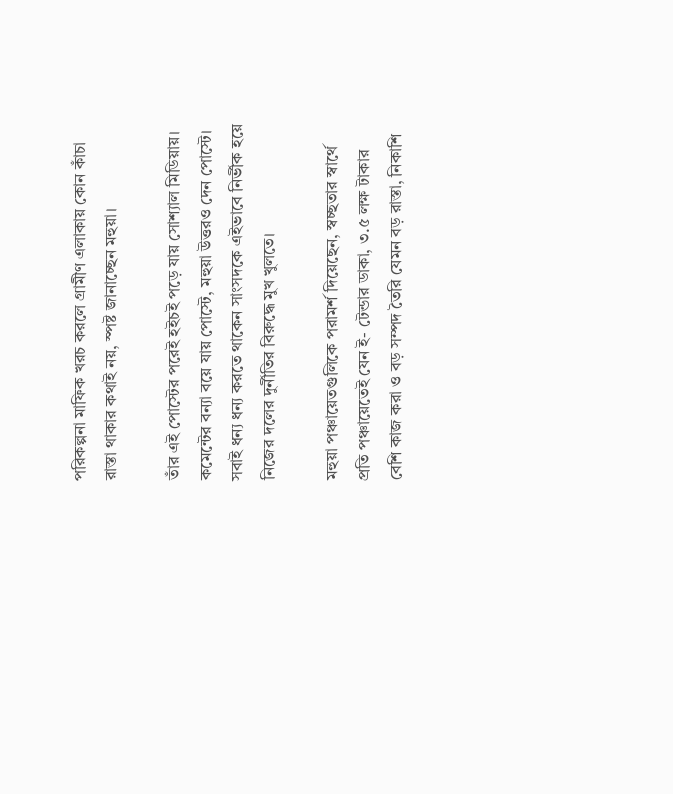পরিকল্পনা মাফিক খরচ করলে গ্রামীণ এলাকায় কোন কাঁচা রাস্তা থাকার কথাই নয়, স্পষ্ট জানাচ্ছেন মহুয়া।

তাঁর এই পোস্টের পরেই হইচই পড়ে যায় সোশ্যাল মিডিয়ায়। কমেন্টের বন্যা বয়ে যায় পোস্টে, মহুয়া উত্তরও দেন পোস্টে। সবাই ধন্য ধন্য করতে থাকেন সাংসদকে এইভাবে নির্ভীক হয়ে নিজের দলের দুর্নীতির বিরুদ্ধে মুখ খুলতে।

মহুয়া পঞ্চায়েতগুলিকে পরামর্শ দিয়েছেন, স্বচ্ছতার স্বার্থে প্রতি পঞ্চায়েতেই যেন ই- টেন্ডার ডাকা, ৩.৫ লক্ষ টাকার বেশি কাজ করা ও বড় সম্পদ তৈরি যেমন বড় রাস্তা, নিকাশি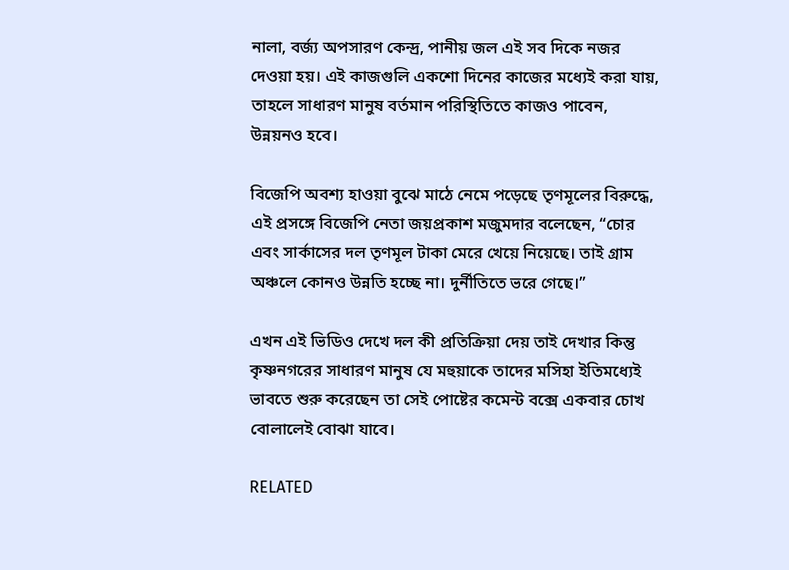নালা, বর্জ্য অপসারণ কেন্দ্র, পানীয় জল এই সব দিকে নজর দেওয়া হয়। এই কাজগুলি একশো দিনের কাজের মধ্যেই করা যায়, তাহলে সাধারণ মানুষ বর্তমান পরিস্থিতিতে কাজও পাবেন, উন্নয়নও হবে।

বিজেপি অবশ্য হাওয়া বুঝে মাঠে নেমে পড়েছে তৃণমূলের বিরুদ্ধে, এই প্রসঙ্গে বিজেপি নেতা জয়প্রকাশ মজুমদার বলেছেন, “চোর এবং সার্কাসের দল তৃণমূল টাকা মেরে খেয়ে নিয়েছে। তাই গ্রাম অঞ্চলে কোনও উন্নতি হচ্ছে না। দুর্নীতিতে ভরে গেছে।”

এখন এই ভিডিও দেখে দল কী প্রতিক্রিয়া দেয় তাই দেখার কিন্তু কৃষ্ণনগরের সাধারণ মানুষ যে মহুয়াকে তাদের মসিহা ইতিমধ্যেই ভাবতে শুরু করেছেন তা সেই পোষ্টের কমেন্ট বক্সে একবার চোখ বোলালেই বোঝা যাবে।

RELATED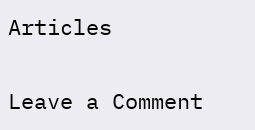Articles

Leave a Comment